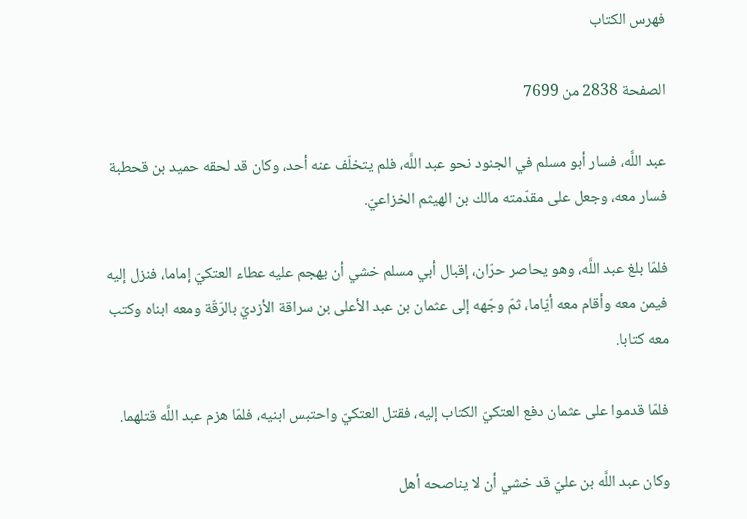فهرس الكتاب

الصفحة 2838 من 7699

عبد اللَّه، فسار أبو مسلم في الجنود نحو عبد اللَّه، فلم يتخلّف عنه أحد، وكان قد لحقه حميد بن قحطبة فسار معه، وجعل على مقدّمته مالك بن الهيثم الخزاعيّ.

فلمّا بلغ عبد اللَّه، وهو يحاصر حرّان، إقبال أبي مسلم خشي أن يهجم عليه عطاء العتكيّ إماما، فنزل إليه فيمن معه وأقام معه أيّاما، ثمّ وجّهه إلى عثمان بن عبد الأعلى بن سراقة الأزديّ بالرّقّة ومعه ابناه وكتب معه كتابا.

فلمّا قدموا على عثمان دفع العتكيّ الكتاب إليه، فقتل العتكيّ واحتبس ابنيه، فلمّا هزم عبد اللَّه قتلهما.

وكان عبد اللَّه بن عليّ قد خشي أن لا يناصحه أهل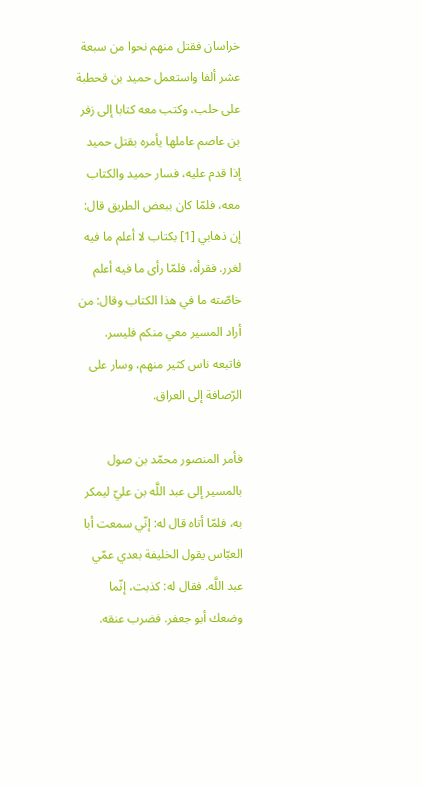خراسان فقتل منهم نحوا من سبعة عشر ألفا واستعمل حميد بن قحطبة على حلب، وكتب معه كتابا إلى زفر بن عاصم عاملها يأمره بقتل حميد إذا قدم عليه، فسار حميد والكتاب معه، فلمّا كان ببعض الطريق قال: إن ذهابي [1] بكتاب لا أعلم ما فيه لغرر. فقرأه، فلمّا رأى ما فيه أعلم خاصّته ما في هذا الكتاب وقال: من أراد المسير معي منكم فليسر. فاتبعه ناس كثير منهم، وسار على الرّصافة إلى العراق.

فأمر المنصور محمّد بن صول بالمسير إلى عبد اللَّه بن عليّ ليمكر به، فلمّا أتاه قال له: إنّي سمعت أبا العبّاس يقول الخليفة بعدي عمّي عبد اللَّه. فقال له: كذبت، إنّما وضعك أبو جعفر. فضرب عنقه.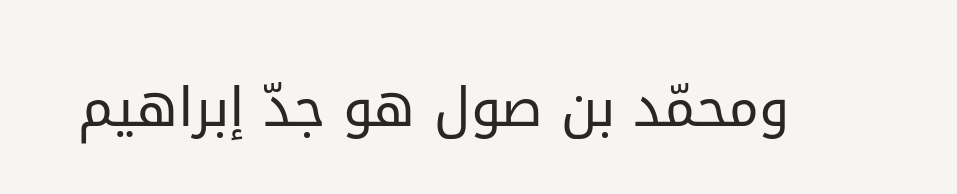ومحمّد بن صول هو جدّ إبراهيم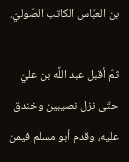بن العبّاس الكاتب الصّوليّ.

ثمّ أقبل عبد اللَّه بن عليّ حتّى نزل نصيبين وخندق عليه، وقدم أبو مسلم فيمن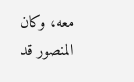معه، وكان المنصور قد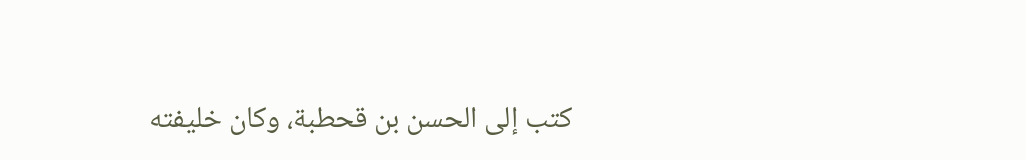كتب إلى الحسن بن قحطبة، وكان خليفته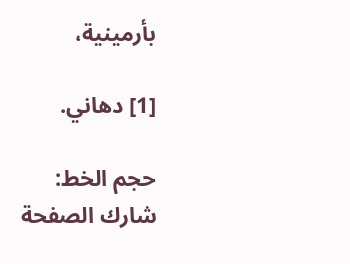بأرمينية،

[1] دهاني.

حجم الخط:
شارك الصفحة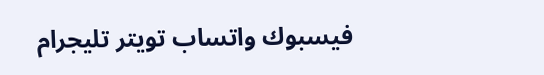فيسبوك واتساب تويتر تليجرام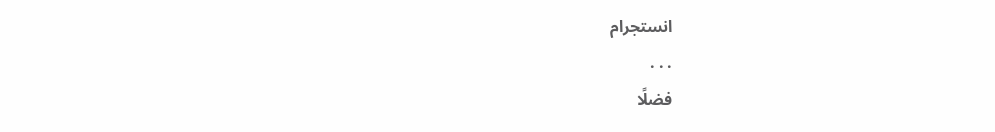انستجرام
. . .
فضلًا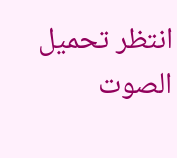انتظر تحميل الصوت